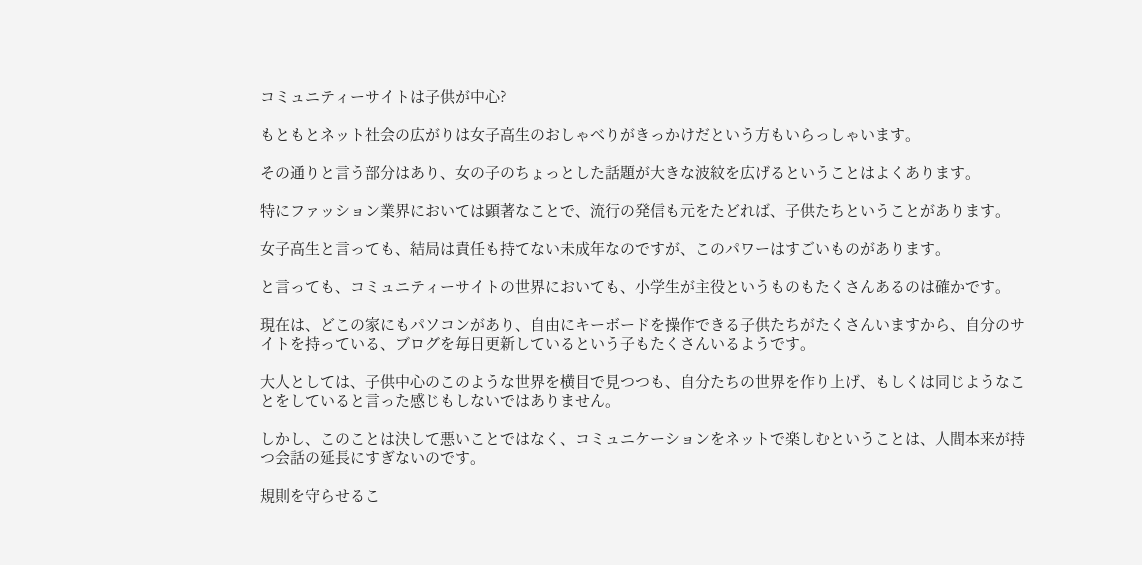コミュニティーサイトは子供が中心?

もともとネット社会の広がりは女子高生のおしゃべりがきっかけだという方もいらっしゃいます。

その通りと言う部分はあり、女の子のちょっとした話題が大きな波紋を広げるということはよくあります。

特にファッション業界においては顕著なことで、流行の発信も元をたどれば、子供たちということがあります。

女子高生と言っても、結局は責任も持てない未成年なのですが、このパワーはすごいものがあります。

と言っても、コミュニティーサイトの世界においても、小学生が主役というものもたくさんあるのは確かです。

現在は、どこの家にもパソコンがあり、自由にキーボードを操作できる子供たちがたくさんいますから、自分のサイトを持っている、ブログを毎日更新しているという子もたくさんいるようです。

大人としては、子供中心のこのような世界を横目で見つつも、自分たちの世界を作り上げ、もしくは同じようなことをしていると言った感じもしないではありません。

しかし、このことは決して悪いことではなく、コミュニケーションをネットで楽しむということは、人間本来が持つ会話の延長にすぎないのです。

規則を守らせるこ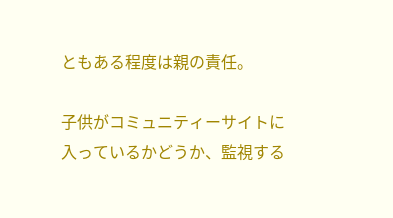ともある程度は親の責任。

子供がコミュニティーサイトに入っているかどうか、監視する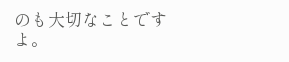のも大切なことですよ。